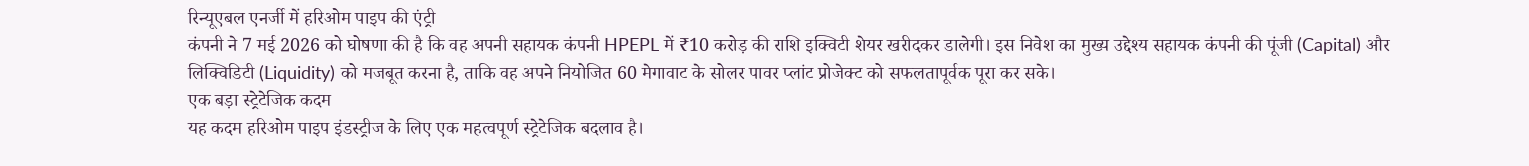रिन्यूएबल एनर्जी में हरिओम पाइप की एंट्री
कंपनी ने 7 मई 2026 को घोषणा की है कि वह अपनी सहायक कंपनी HPEPL में ₹10 करोड़ की राशि इक्विटी शेयर खरीदकर डालेगी। इस निवेश का मुख्य उद्देश्य सहायक कंपनी की पूंजी (Capital) और लिक्विडिटी (Liquidity) को मजबूत करना है, ताकि वह अपने नियोजित 60 मेगावाट के सोलर पावर प्लांट प्रोजेक्ट को सफलतापूर्वक पूरा कर सके।
एक बड़ा स्ट्रेटेजिक कदम
यह कदम हरिओम पाइप इंडस्ट्रीज के लिए एक महत्वपूर्ण स्ट्रेटेजिक बदलाव है।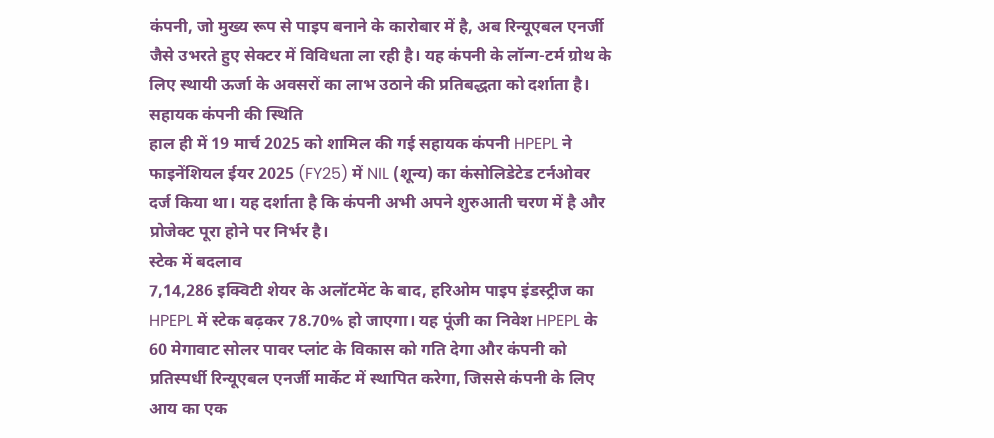कंपनी, जो मुख्य रूप से पाइप बनाने के कारोबार में है, अब रिन्यूएबल एनर्जी जैसे उभरते हुए सेक्टर में विविधता ला रही है। यह कंपनी के लॉन्ग-टर्म ग्रोथ के लिए स्थायी ऊर्जा के अवसरों का लाभ उठाने की प्रतिबद्धता को दर्शाता है।
सहायक कंपनी की स्थिति
हाल ही में 19 मार्च 2025 को शामिल की गई सहायक कंपनी HPEPL ने फाइनेंशियल ईयर 2025 (FY25) में NIL (शून्य) का कंसोलिडेटेड टर्नओवर दर्ज किया था। यह दर्शाता है कि कंपनी अभी अपने शुरुआती चरण में है और प्रोजेक्ट पूरा होने पर निर्भर है।
स्टेक में बदलाव
7,14,286 इक्विटी शेयर के अलॉटमेंट के बाद, हरिओम पाइप इंडस्ट्रीज का HPEPL में स्टेक बढ़कर 78.70% हो जाएगा। यह पूंजी का निवेश HPEPL के 60 मेगावाट सोलर पावर प्लांट के विकास को गति देगा और कंपनी को प्रतिस्पर्धी रिन्यूएबल एनर्जी मार्केट में स्थापित करेगा, जिससे कंपनी के लिए आय का एक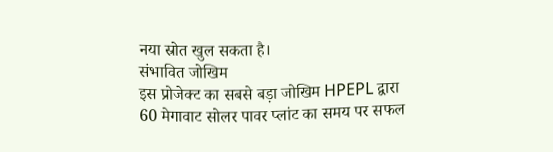नया स्रोत खुल सकता है।
संभावित जोखिम
इस प्रोजेक्ट का सबसे बड़ा जोखिम HPEPL द्वारा 60 मेगावाट सोलर पावर प्लांट का समय पर सफल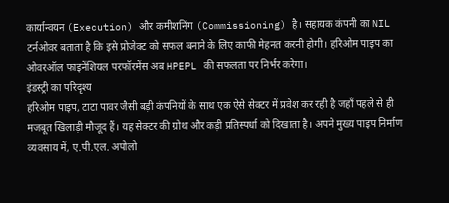कार्यान्वयन (Execution) और कमीशनिंग (Commissioning) है। सहायक कंपनी का NIL टर्नओवर बताता है कि इसे प्रोजेक्ट को सफल बनाने के लिए काफी मेहनत करनी होगी। हरिओम पाइप का ओवरऑल फाइनेंशियल परफॉरमेंस अब HPEPL की सफलता पर निर्भर करेगा।
इंडस्ट्री का परिदृश्य
हरिओम पाइप, टाटा पावर जैसी बड़ी कंपनियों के साथ एक ऐसे सेक्टर में प्रवेश कर रही है जहाँ पहले से ही मजबूत खिलाड़ी मौजूद हैं। यह सेक्टर की ग्रोथ और कड़ी प्रतिस्पर्धा को दिखाता है। अपने मुख्य पाइप निर्माण व्यवसाय में, ए.पी.एल. अपोलो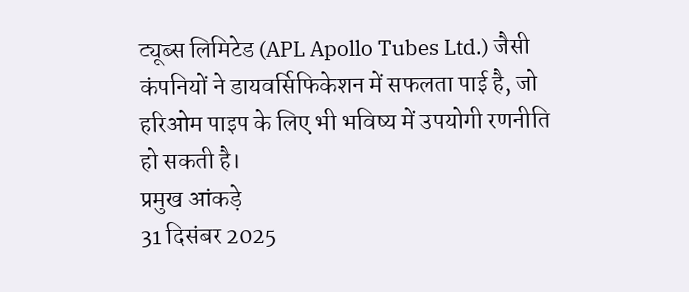ट्यूब्स लिमिटेड (APL Apollo Tubes Ltd.) जैसी कंपनियों ने डायवर्सिफिकेशन में सफलता पाई है, जो हरिओम पाइप के लिए भी भविष्य में उपयोगी रणनीति हो सकती है।
प्रमुख आंकड़े
31 दिसंबर 2025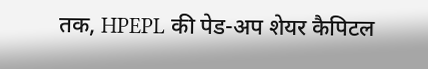तक, HPEPL की पेड-अप शेयर कैपिटल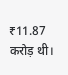₹11.87 करोड़ थी।